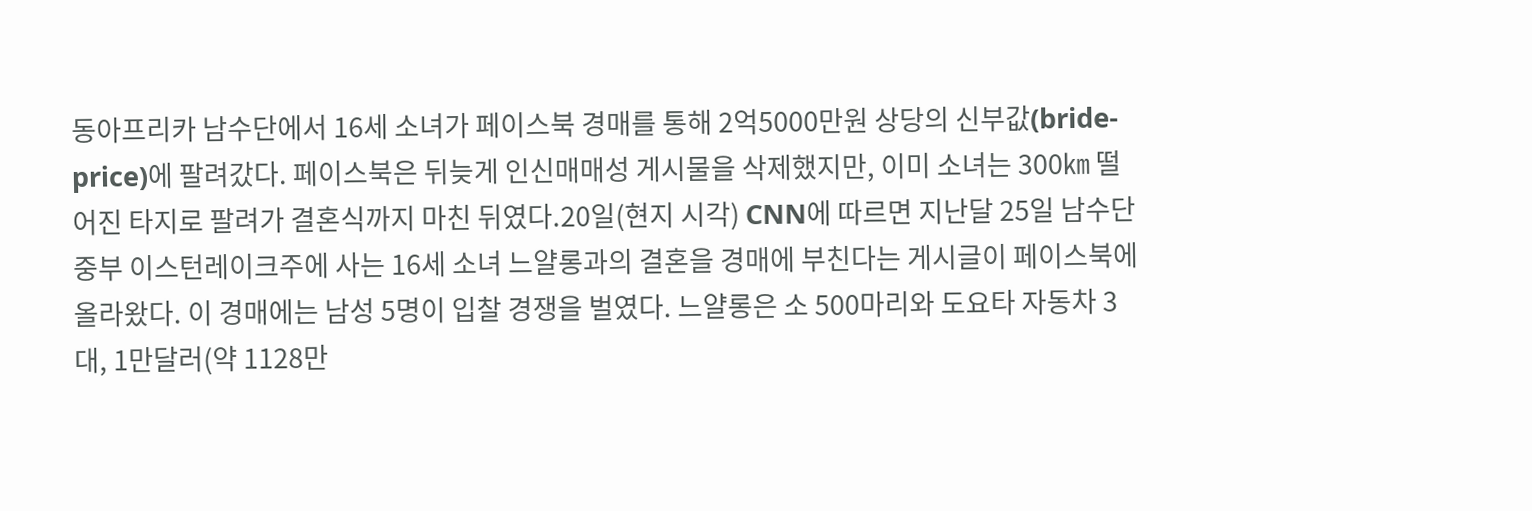동아프리카 남수단에서 16세 소녀가 페이스북 경매를 통해 2억5000만원 상당의 신부값(bride-price)에 팔려갔다. 페이스북은 뒤늦게 인신매매성 게시물을 삭제했지만, 이미 소녀는 300㎞ 떨어진 타지로 팔려가 결혼식까지 마친 뒤였다.20일(현지 시각) CNN에 따르면 지난달 25일 남수단 중부 이스턴레이크주에 사는 16세 소녀 느얄롱과의 결혼을 경매에 부친다는 게시글이 페이스북에 올라왔다. 이 경매에는 남성 5명이 입찰 경쟁을 벌였다. 느얄롱은 소 500마리와 도요타 자동차 3대, 1만달러(약 1128만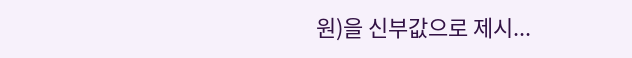원)을 신부값으로 제시...